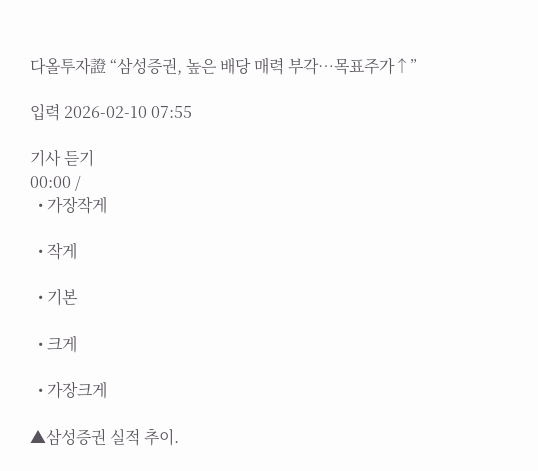다올투자證 “삼성증권, 높은 배당 매력 부각⋯목표주가↑”

입력 2026-02-10 07:55

기사 듣기
00:00 /
  • 가장작게

  • 작게

  • 기본

  • 크게

  • 가장크게

▲삼성증권 실적 추이.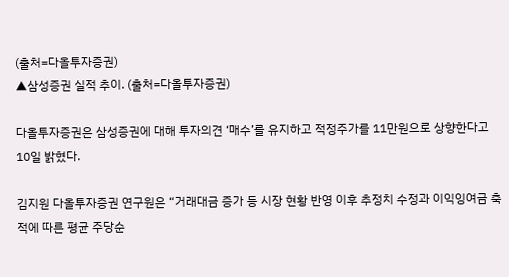(출처=다올투자증권)
▲삼성증권 실적 추이. (출처=다올투자증권)

다올투자증권은 삼성증권에 대해 투자의견 ‘매수’를 유지하고 적정주가를 11만원으로 상향한다고 10일 밝혔다.

김지원 다올투자증권 연구원은 “거래대금 증가 등 시장 현황 반영 이후 추정치 수정과 이익잉여금 축적에 따른 평균 주당순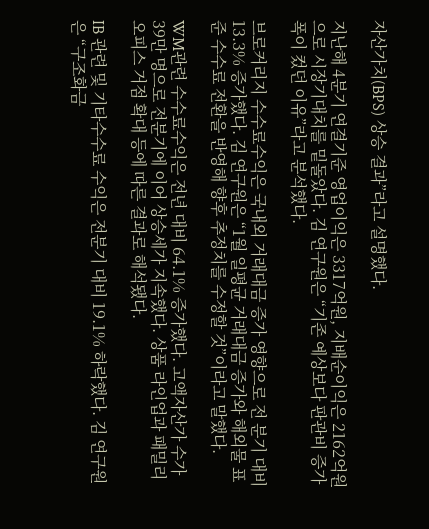자산가치(BPS) 상승 결과”라고 설명했다.

지난해 4분기 연결기준 영업이익은 3317억원, 지배순이익은 2162억원으로 시장기대치를 밑돌았다. 김 연구원은 “기존 예상보다 판관비 증가폭이 컸던 이유”라고 분석했다.

브로커리지 수수료수익은 국내외 거래대금 증가 영향으로 전 분기 대비 13.3% 증가했다. 김 연구원은 “1월 일평균 거래대금 증가와 해외물 표준 수수료 전환을 반영해 향후 추정치를 수정할 것”이라고 말했다.

WM관련 수수료수익은 전년 대비 64.1% 증가했다. 고액자산가 수가 39만 명으로 전분기에 이어 상승세가 지속했다. 상품 라인업과 패밀리 오피스 거점 확대 등에 따른 결과로 해석됐다.

IB 관련 및 기타수수료 수익은 전분기 대비 19.1% 하락했다. 김 연구원은 “구조화금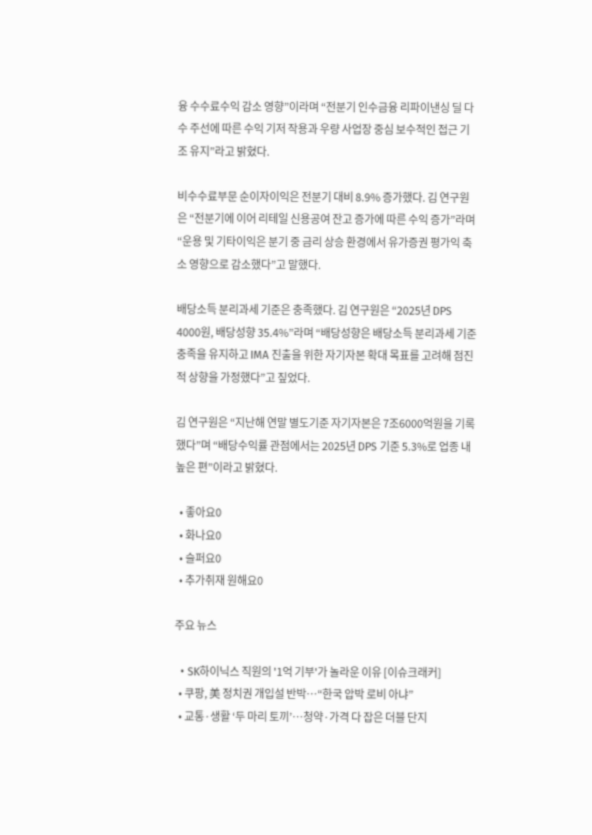융 수수료수익 감소 영향”이라며 “전분기 인수금융 리파이낸싱 딜 다수 주선에 따른 수익 기저 작용과 우량 사업장 중심 보수적인 접근 기조 유지”라고 밝혔다.

비수수료부문 순이자이익은 전분기 대비 8.9% 증가했다. 김 연구원은 “전분기에 이어 리테일 신용공여 잔고 증가에 따른 수익 증가”라며 “운용 및 기타이익은 분기 중 금리 상승 환경에서 유가증권 평가익 축소 영향으로 감소했다”고 말했다.

배당소득 분리과세 기준은 충족했다. 김 연구원은 “2025년 DPS 4000원, 배당성향 35.4%”라며 “배당성향은 배당소득 분리과세 기준 충족을 유지하고 IMA 진출을 위한 자기자본 확대 목표를 고려해 점진적 상향을 가정했다”고 짚었다.

김 연구원은 “지난해 연말 별도기준 자기자본은 7조6000억원을 기록했다”며 “배당수익률 관점에서는 2025년 DPS 기준 5.3%로 업종 내 높은 편”이라고 밝혔다.

  • 좋아요0
  • 화나요0
  • 슬퍼요0
  • 추가취재 원해요0

주요 뉴스

  • SK하이닉스 직원의 '1억 기부'가 놀라운 이유 [이슈크래커]
  • 쿠팡, 美 정치권 개입설 반박⋯“한국 압박 로비 아냐”
  • 교통·생활 ‘두 마리 토끼’⋯청약·가격 다 잡은 더블 단지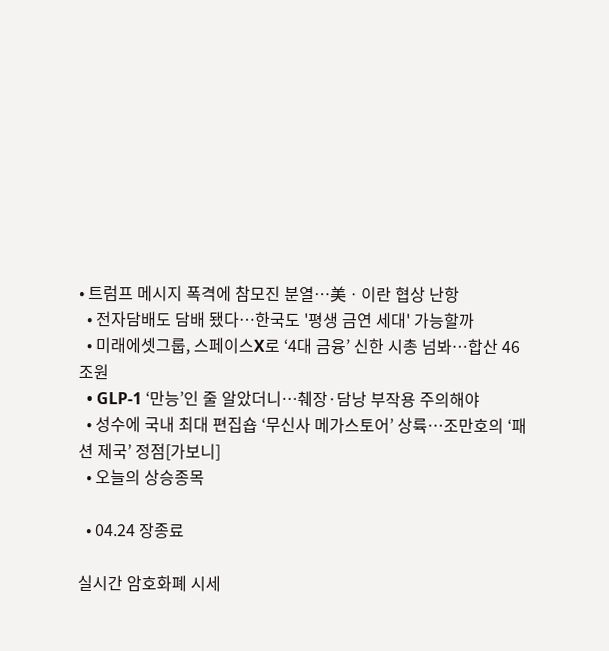• 트럼프 메시지 폭격에 참모진 분열⋯美ㆍ이란 협상 난항
  • 전자담배도 담배 됐다⋯한국도 '평생 금연 세대' 가능할까
  • 미래에셋그룹, 스페이스X로 ‘4대 금융’ 신한 시총 넘봐⋯합산 46조원
  • GLP-1 ‘만능’인 줄 알았더니…췌장·담낭 부작용 주의해야
  • 성수에 국내 최대 편집숍 ‘무신사 메가스토어’ 상륙…조만호의 ‘패션 제국’ 정점[가보니]
  • 오늘의 상승종목

  • 04.24 장종료

실시간 암호화폐 시세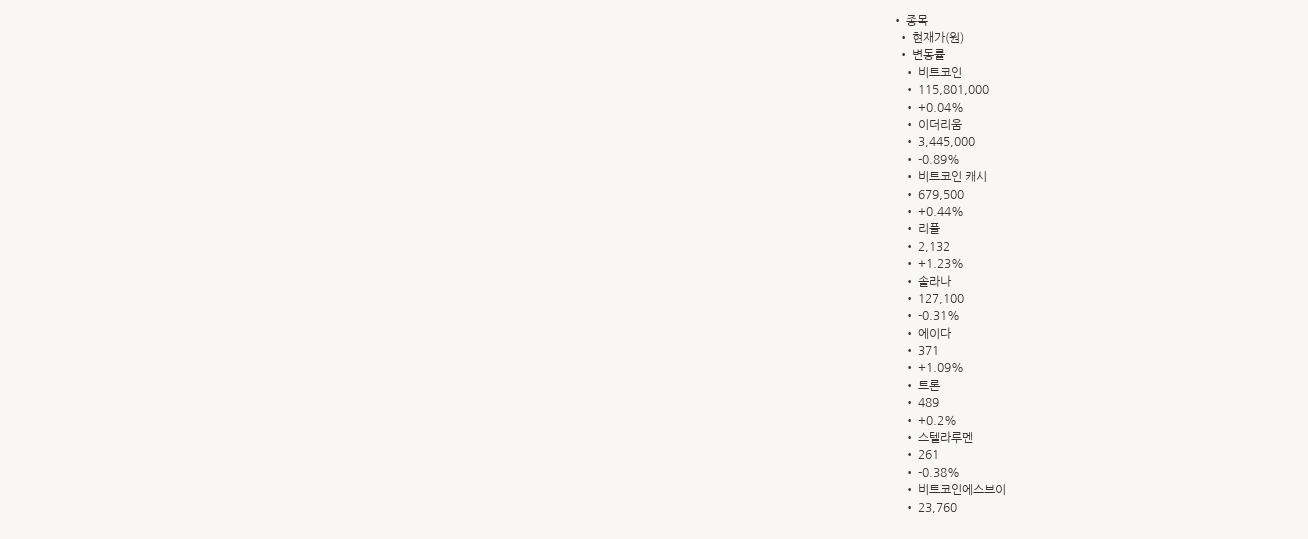• 종목
  • 현재가(원)
  • 변동률
    • 비트코인
    • 115,801,000
    • +0.04%
    • 이더리움
    • 3,445,000
    • -0.89%
    • 비트코인 캐시
    • 679,500
    • +0.44%
    • 리플
    • 2,132
    • +1.23%
    • 솔라나
    • 127,100
    • -0.31%
    • 에이다
    • 371
    • +1.09%
    • 트론
    • 489
    • +0.2%
    • 스텔라루멘
    • 261
    • -0.38%
    • 비트코인에스브이
    • 23,760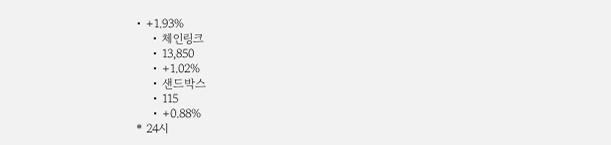• +1.93%
    • 체인링크
    • 13,850
    • +1.02%
    • 샌드박스
    • 115
    • +0.88%
* 24시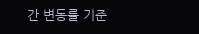간 변동률 기준